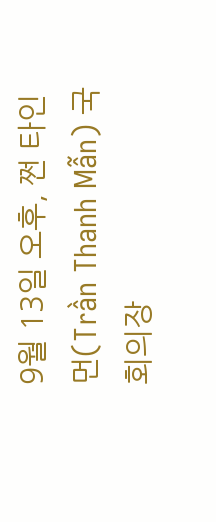9월 13일 오후, 쩐 타인 먼(Trần Thanh Mẫn) 국회의장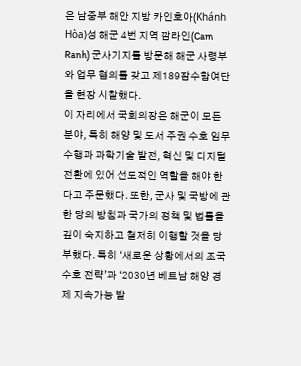은 남중부 해안 지방 카인호아(Khánh Hòa)성 해군 4번 지역 깜라인(Cam Ranh) 군사기지를 방문해 해군 사령부와 업무 협의를 갖고 제189잠수함여단을 현장 시찰했다.
이 자리에서 국회의장은 해군이 모든 분야, 특히 해양 및 도서 주권 수호 임무 수행과 과학기술 발전, 혁신 및 디지털 전환에 있어 선도적인 역할을 해야 한다고 주문했다. 또한, 군사 및 국방에 관한 당의 방침과 국가의 정책 및 법률을 깊이 숙지하고 철저히 이행할 것을 당부했다. 특히 ‘새로운 상황에서의 조국 수호 전략’과 ‘2030년 베트남 해양 경제 지속가능 발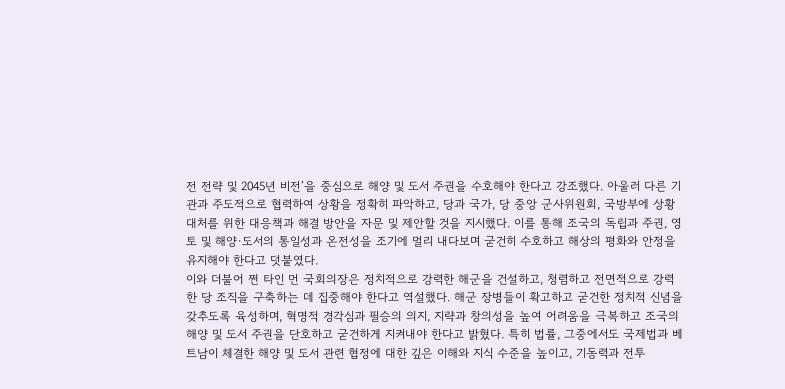전 전략 및 2045년 비전’을 중심으로 해양 및 도서 주권을 수호해야 한다고 강조했다. 아울러 다른 기관과 주도적으로 협력하여 상황을 정확히 파악하고, 당과 국가, 당 중앙 군사위원회, 국방부에 상황 대처를 위한 대응책과 해결 방안을 자문 및 제안할 것을 지시했다. 이를 통해 조국의 독립과 주권, 영토 및 해양·도서의 통일성과 온전성을 조기에 멀리 내다보며 굳건히 수호하고 해상의 평화와 안정을 유지해야 한다고 덧붙였다.
이와 더불어 쩐 타인 먼 국회의장은 정치적으로 강력한 해군을 건설하고, 청렴하고 전면적으로 강력한 당 조직을 구축하는 데 집중해야 한다고 역설했다. 해군 장병들이 확고하고 굳건한 정치적 신념을 갖추도록 육성하며, 혁명적 경각심과 필승의 의지, 지략과 창의성을 높여 어려움을 극복하고 조국의 해양 및 도서 주권을 단호하고 굳건하게 지켜내야 한다고 밝혔다. 특히 법률, 그중에서도 국제법과 베트남이 체결한 해양 및 도서 관련 협정에 대한 깊은 이해와 지식 수준을 높이고, 기동력과 전투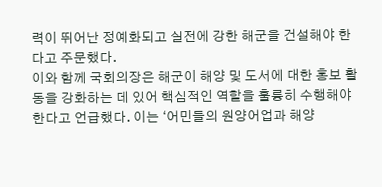력이 뛰어난 정예화되고 실전에 강한 해군을 건설해야 한다고 주문했다.
이와 함께 국회의장은 해군이 해양 및 도서에 대한 홍보 활동을 강화하는 데 있어 핵심적인 역할을 훌륭히 수행해야 한다고 언급했다. 이는 ‘어민들의 원양어업과 해양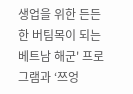생업을 위한 든든한 버팀목이 되는 베트남 해군' 프로그램과 ‘쯔엉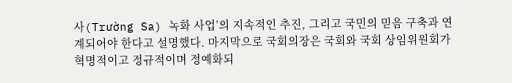사(Trường Sa) 녹화 사업’의 지속적인 추진, 그리고 국민의 믿음 구축과 연계되어야 한다고 설명했다. 마지막으로 국회의장은 국회와 국회 상임위원회가 혁명적이고 정규적이며 정예화되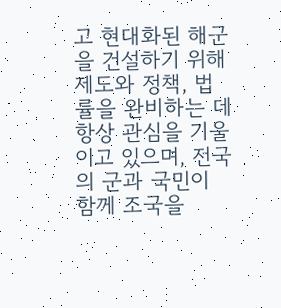고 현대화된 해군을 건설하기 위해 제도와 정책, 법률을 완비하는 데 항상 관심을 기울이고 있으며, 전국의 군과 국민이 함께 조국을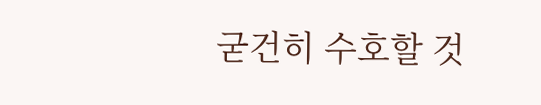굳건히 수호할 것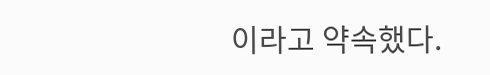이라고 약속했다.